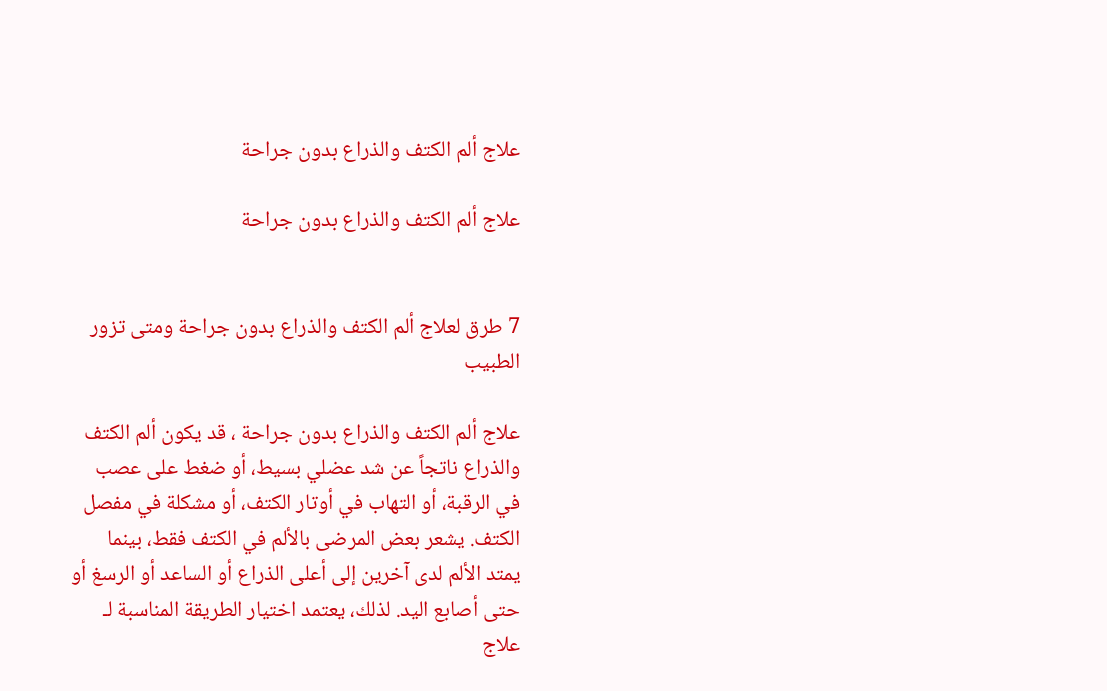علاج ألم الكتف والذراع بدون جراحة

علاج ألم الكتف والذراع بدون جراحة


7 طرق لعلاج ألم الكتف والذراع بدون جراحة ومتى تزور الطبيب

علاج ألم الكتف والذراع بدون جراحة ، قد يكون ألم الكتف والذراع ناتجاً عن شد عضلي بسيط، أو ضغط على عصب في الرقبة، أو التهاب في أوتار الكتف، أو مشكلة في مفصل الكتف. يشعر بعض المرضى بالألم في الكتف فقط، بينما يمتد الألم لدى آخرين إلى أعلى الذراع أو الساعد أو الرسغ أو حتى أصابع اليد. لذلك، يعتمد اختيار الطريقة المناسبة لـ علاج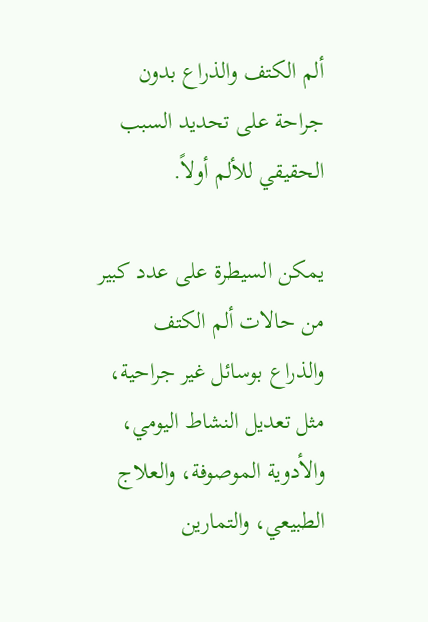ألم الكتف والذراع بدون جراحة على تحديد السبب الحقيقي للألم أولاً.

يمكن السيطرة على عدد كبير من حالات ألم الكتف والذراع بوسائل غير جراحية، مثل تعديل النشاط اليومي، والأدوية الموصوفة، والعلاج الطبيعي، والتمارين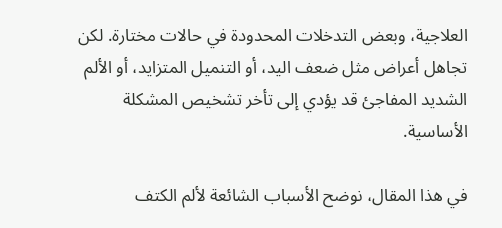العلاجية، وبعض التدخلات المحدودة في حالات مختارة. لكن تجاهل أعراض مثل ضعف اليد، أو التنميل المتزايد، أو الألم الشديد المفاجئ قد يؤدي إلى تأخر تشخيص المشكلة الأساسية.

في هذا المقال، نوضح الأسباب الشائعة لألم الكتف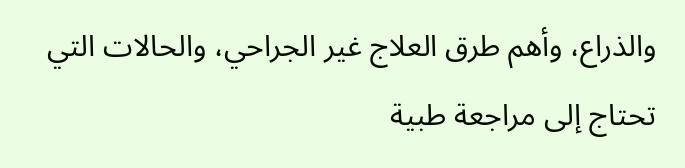والذراع، وأهم طرق العلاج غير الجراحي، والحالات التي تحتاج إلى مراجعة طبية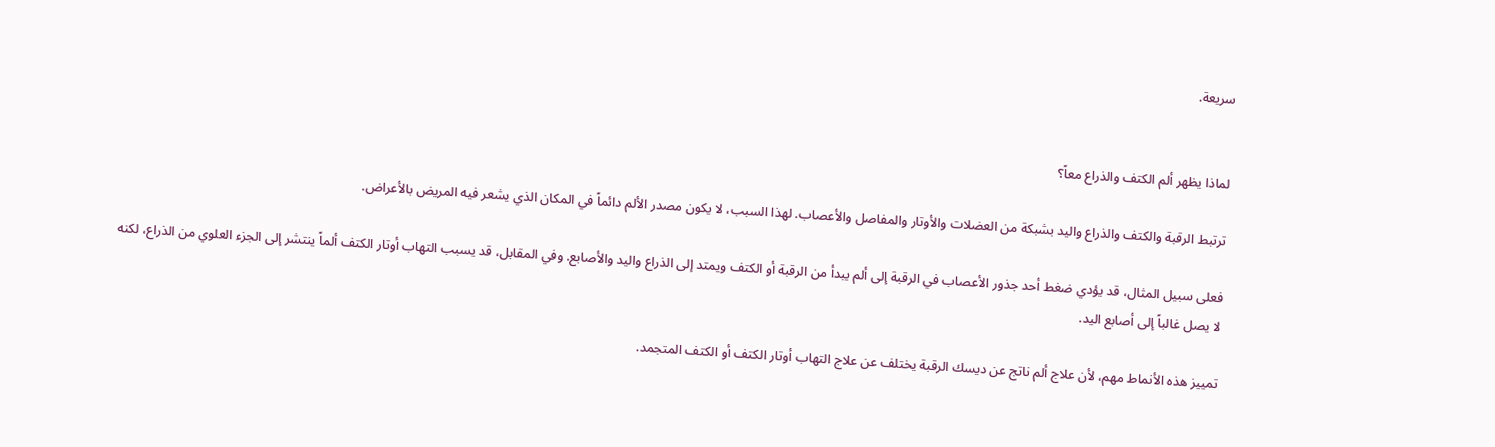سريعة.


لماذا يظهر ألم الكتف والذراع معاً؟

ترتبط الرقبة والكتف والذراع واليد بشبكة من العضلات والأوتار والمفاصل والأعصاب. لهذا السبب، لا يكون مصدر الألم دائماً في المكان الذي يشعر فيه المريض بالأعراض.

فعلى سبيل المثال، قد يؤدي ضغط أحد جذور الأعصاب في الرقبة إلى ألم يبدأ من الرقبة أو الكتف ويمتد إلى الذراع واليد والأصابع. وفي المقابل، قد يسبب التهاب أوتار الكتف ألماً ينتشر إلى الجزء العلوي من الذراع، لكنه لا يصل غالباً إلى أصابع اليد.

تمييز هذه الأنماط مهم، لأن علاج ألم ناتج عن ديسك الرقبة يختلف عن علاج التهاب أوتار الكتف أو الكتف المتجمد.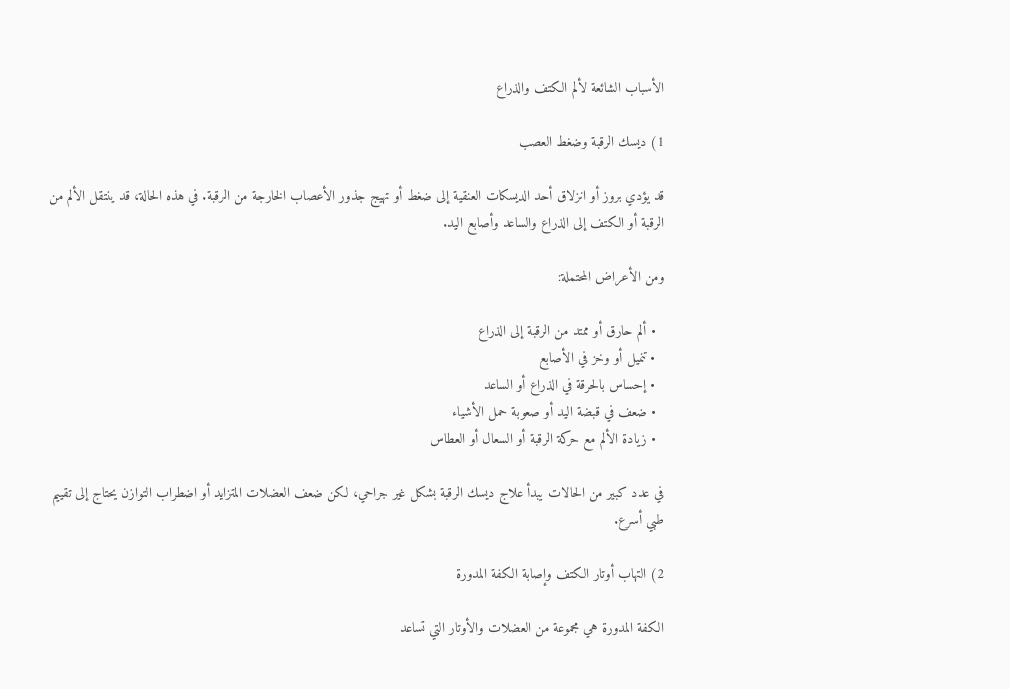الأسباب الشائعة لألم الكتف والذراع

1) ديسك الرقبة وضغط العصب

قد يؤدي بروز أو انزلاق أحد الديسكات العنقية إلى ضغط أو تهيج جذور الأعصاب الخارجة من الرقبة. في هذه الحالة، قد ينتقل الألم من الرقبة أو الكتف إلى الذراع والساعد وأصابع اليد.

ومن الأعراض المحتملة:

  • ألم حارق أو ممتد من الرقبة إلى الذراع
  • تنميل أو وخز في الأصابع
  • إحساس بالحرقة في الذراع أو الساعد
  • ضعف في قبضة اليد أو صعوبة حمل الأشياء
  • زيادة الألم مع حركة الرقبة أو السعال أو العطاس

في عدد كبير من الحالات يبدأ علاج ديسك الرقبة بشكل غير جراحي، لكن ضعف العضلات المتزايد أو اضطراب التوازن يحتاج إلى تقييم طبي أسرع.

2) التهاب أوتار الكتف وإصابة الكفة المدورة

الكفة المدورة هي مجموعة من العضلات والأوتار التي تساعد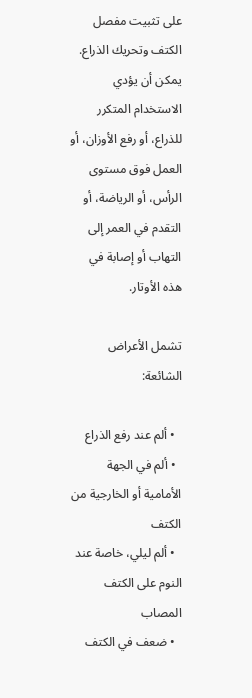على تثبيت مفصل الكتف وتحريك الذراع. يمكن أن يؤدي الاستخدام المتكرر للذراع، أو رفع الأوزان، أو العمل فوق مستوى الرأس، أو الرياضة، أو التقدم في العمر إلى التهاب أو إصابة في هذه الأوتار.

تشمل الأعراض الشائعة:

  • ألم عند رفع الذراع
  • ألم في الجهة الأمامية أو الخارجية من الكتف
  • ألم ليلي، خاصة عند النوم على الكتف المصاب
  • ضعف في الكتف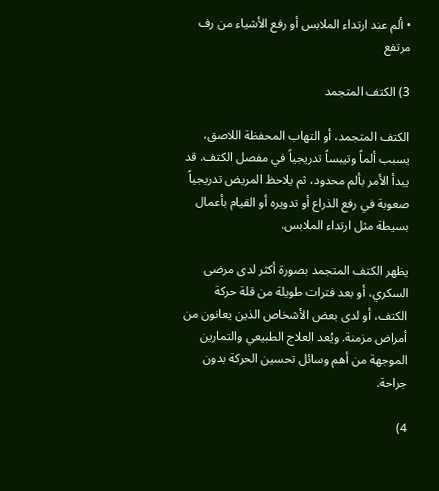• ألم عند ارتداء الملابس أو رفع الأشياء من رف مرتفع

3) الكتف المتجمد

الكتف المتجمد، أو التهاب المحفظة اللاصق، يسبب ألماً وتيبساً تدريجياً في مفصل الكتف. قد يبدأ الأمر بألم محدود، ثم يلاحظ المريض تدريجياً صعوبة في رفع الذراع أو تدويره أو القيام بأعمال بسيطة مثل ارتداء الملابس.

يظهر الكتف المتجمد بصورة أكثر لدى مرضى السكري، أو بعد فترات طويلة من قلة حركة الكتف، أو لدى بعض الأشخاص الذين يعانون من أمراض مزمنة. ويُعد العلاج الطبيعي والتمارين الموجهة من أهم وسائل تحسين الحركة بدون جراحة.

4)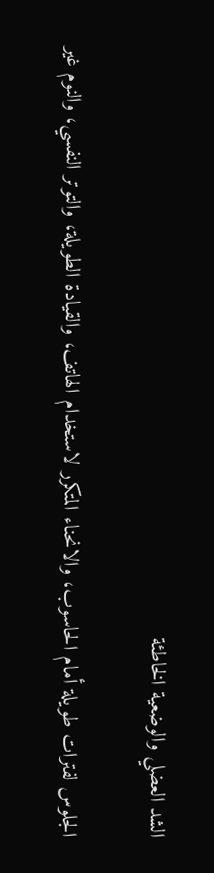الشد العضلي والوضعية الخاطئة

الجلوس لفترات طويلة أمام الحاسوب، والانحناء المتكرر لاستخدام الهاتف، والقيادة الطويلة، والتوتر النفسي، والنوم غير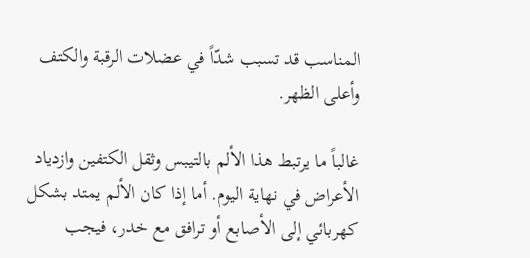المناسب قد تسبب شدّاً في عضلات الرقبة والكتف وأعلى الظهر.

غالباً ما يرتبط هذا الألم بالتيبس وثقل الكتفين وازدياد الأعراض في نهاية اليوم. أما إذا كان الألم يمتد بشكل كهربائي إلى الأصابع أو ترافق مع خدر، فيجب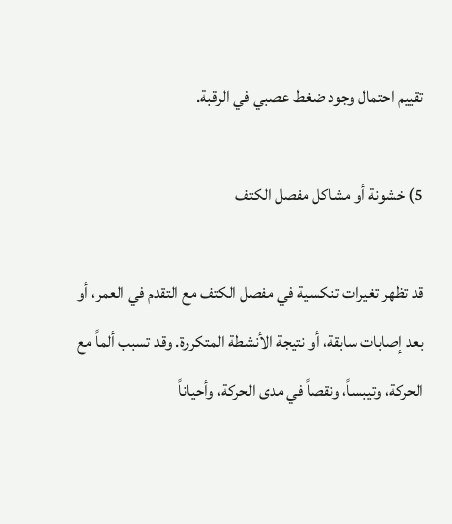تقييم احتمال وجود ضغط عصبي في الرقبة.

5) خشونة أو مشاكل مفصل الكتف

قد تظهر تغيرات تنكسية في مفصل الكتف مع التقدم في العمر، أو بعد إصابات سابقة، أو نتيجة الأنشطة المتكررة. وقد تسبب ألماً مع الحركة، وتيبساً، ونقصاً في مدى الحركة، وأحياناً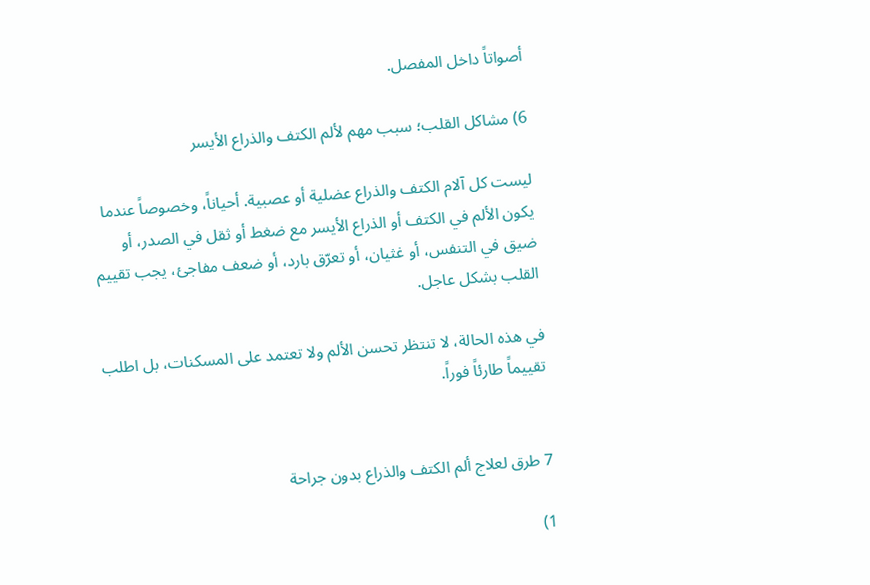أصواتاً داخل المفصل.

6) مشاكل القلب؛ سبب مهم لألم الكتف والذراع الأيسر

ليست كل آلام الكتف والذراع عضلية أو عصبية. أحياناً، وخصوصاً عندما يكون الألم في الكتف أو الذراع الأيسر مع ضغط أو ثقل في الصدر، أو ضيق في التنفس، أو غثيان، أو تعرّق بارد، أو ضعف مفاجئ، يجب تقييم القلب بشكل عاجل.

في هذه الحالة، لا تنتظر تحسن الألم ولا تعتمد على المسكنات، بل اطلب تقييماً طارئاً فوراً.


7 طرق لعلاج ألم الكتف والذراع بدون جراحة

1)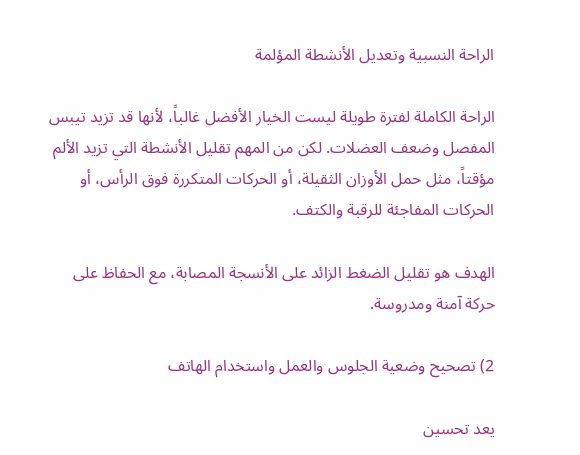الراحة النسبية وتعديل الأنشطة المؤلمة

الراحة الكاملة لفترة طويلة ليست الخيار الأفضل غالباً، لأنها قد تزيد تيبس المفصل وضعف العضلات. لكن من المهم تقليل الأنشطة التي تزيد الألم مؤقتاً، مثل حمل الأوزان الثقيلة، أو الحركات المتكررة فوق الرأس، أو الحركات المفاجئة للرقبة والكتف.

الهدف هو تقليل الضغط الزائد على الأنسجة المصابة، مع الحفاظ على حركة آمنة ومدروسة.

2) تصحيح وضعية الجلوس والعمل واستخدام الهاتف

يعد تحسين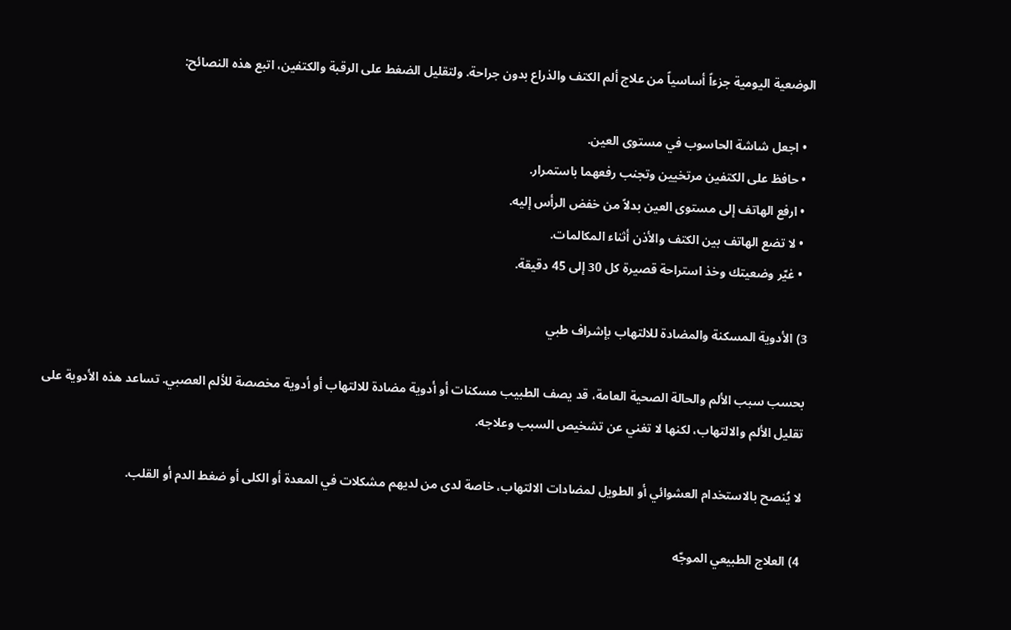الوضعية اليومية جزءاً أساسياً من علاج ألم الكتف والذراع بدون جراحة. ولتقليل الضغط على الرقبة والكتفين، اتبع هذه النصائح:

  • اجعل شاشة الحاسوب في مستوى العين.
  • حافظ على الكتفين مرتخيين وتجنب رفعهما باستمرار.
  • ارفع الهاتف إلى مستوى العين بدلاً من خفض الرأس إليه.
  • لا تضع الهاتف بين الكتف والأذن أثناء المكالمات.
  • غيّر وضعيتك وخذ استراحة قصيرة كل 30 إلى 45 دقيقة.

3) الأدوية المسكنة والمضادة للالتهاب بإشراف طبي

بحسب سبب الألم والحالة الصحية العامة، قد يصف الطبيب مسكنات أو أدوية مضادة للالتهاب أو أدوية مخصصة للألم العصبي. تساعد هذه الأدوية على تقليل الألم والالتهاب، لكنها لا تغني عن تشخيص السبب وعلاجه.

لا يُنصح بالاستخدام العشوائي أو الطويل لمضادات الالتهاب، خاصة لدى من لديهم مشكلات في المعدة أو الكلى أو ضغط الدم أو القلب.

4) العلاج الطبيعي الموجّه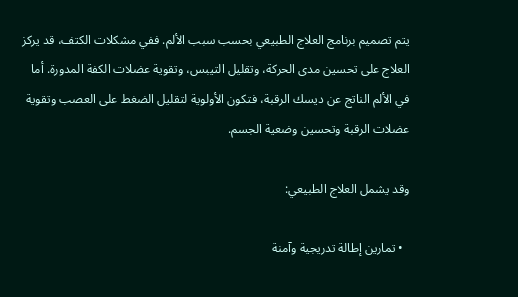يتم تصميم برنامج العلاج الطبيعي بحسب سبب الألم. ففي مشكلات الكتف، قد يركز العلاج على تحسين مدى الحركة، وتقليل التيبس، وتقوية عضلات الكفة المدورة. أما في الألم الناتج عن ديسك الرقبة، فتكون الأولوية لتقليل الضغط على العصب وتقوية عضلات الرقبة وتحسين وضعية الجسم.

وقد يشمل العلاج الطبيعي:

  • تمارين إطالة تدريجية وآمنة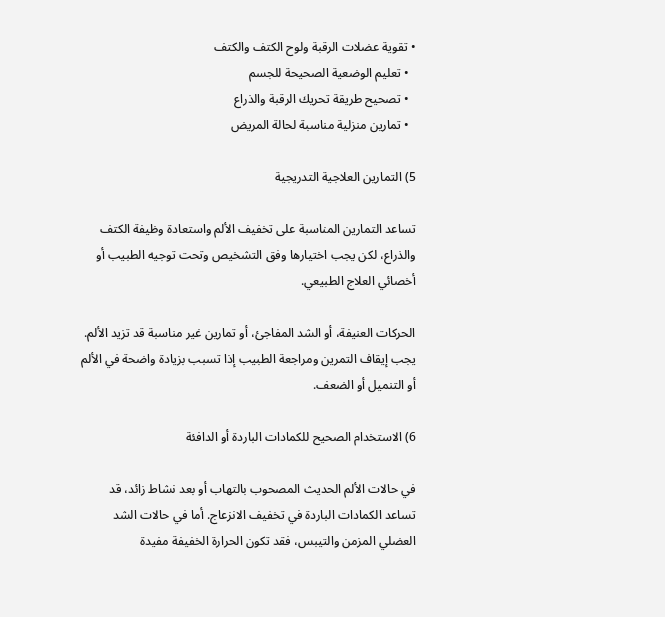• تقوية عضلات الرقبة ولوح الكتف والكتف
  • تعليم الوضعية الصحيحة للجسم
  • تصحيح طريقة تحريك الرقبة والذراع
  • تمارين منزلية مناسبة لحالة المريض

5) التمارين العلاجية التدريجية

تساعد التمارين المناسبة على تخفيف الألم واستعادة وظيفة الكتف والذراع، لكن يجب اختيارها وفق التشخيص وتحت توجيه الطبيب أو أخصائي العلاج الطبيعي.

الحركات العنيفة، أو الشد المفاجئ، أو تمارين غير مناسبة قد تزيد الألم. يجب إيقاف التمرين ومراجعة الطبيب إذا تسبب بزيادة واضحة في الألم أو التنميل أو الضعف.

6) الاستخدام الصحيح للكمادات الباردة أو الدافئة

في حالات الألم الحديث المصحوب بالتهاب أو بعد نشاط زائد، قد تساعد الكمادات الباردة في تخفيف الانزعاج. أما في حالات الشد العضلي المزمن والتيبس، فقد تكون الحرارة الخفيفة مفيدة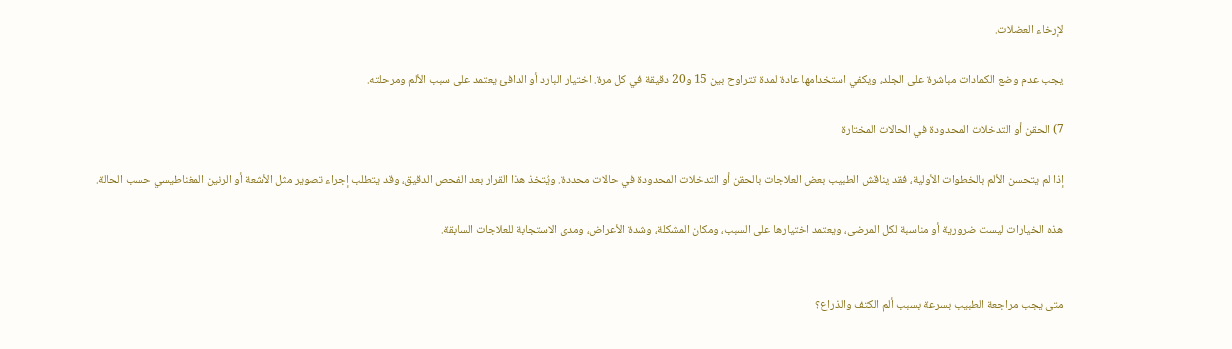لإرخاء العضلات.

يجب عدم وضع الكمادات مباشرة على الجلد، ويكفي استخدامها عادة لمدة تتراوح بين 15 و20 دقيقة في كل مرة. اختيار البارد أو الدافئ يعتمد على سبب الألم ومرحلته.

7) الحقن أو التدخلات المحدودة في الحالات المختارة

إذا لم يتحسن الألم بالخطوات الأولية، فقد يناقش الطبيب بعض العلاجات بالحقن أو التدخلات المحدودة في حالات محددة. ويُتخذ هذا القرار بعد الفحص الدقيق، وقد يتطلب إجراء تصوير مثل الأشعة أو الرنين المغناطيسي حسب الحالة.

هذه الخيارات ليست ضرورية أو مناسبة لكل المرضى، ويعتمد اختيارها على السبب، ومكان المشكلة، وشدة الأعراض، ومدى الاستجابة للعلاجات السابقة.


متى يجب مراجعة الطبيب بسرعة بسبب ألم الكتف والذراع؟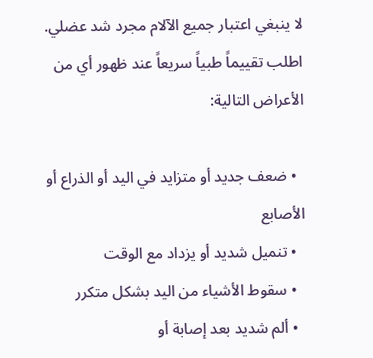لا ينبغي اعتبار جميع الآلام مجرد شد عضلي. اطلب تقييماً طبياً سريعاً عند ظهور أي من الأعراض التالية:

  • ضعف جديد أو متزايد في اليد أو الذراع أو الأصابع
  • تنميل شديد أو يزداد مع الوقت
  • سقوط الأشياء من اليد بشكل متكرر
  • ألم شديد بعد إصابة أو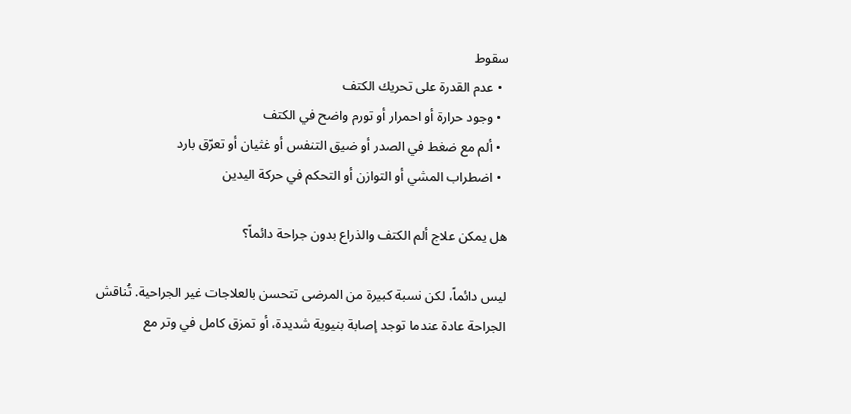سقوط
  • عدم القدرة على تحريك الكتف
  • وجود حرارة أو احمرار أو تورم واضح في الكتف
  • ألم مع ضغط في الصدر أو ضيق التنفس أو غثيان أو تعرّق بارد
  • اضطراب المشي أو التوازن أو التحكم في حركة اليدين

هل يمكن علاج ألم الكتف والذراع بدون جراحة دائماً؟

ليس دائماً، لكن نسبة كبيرة من المرضى تتحسن بالعلاجات غير الجراحية. تُناقش الجراحة عادة عندما توجد إصابة بنيوية شديدة، أو تمزق كامل في وتر مع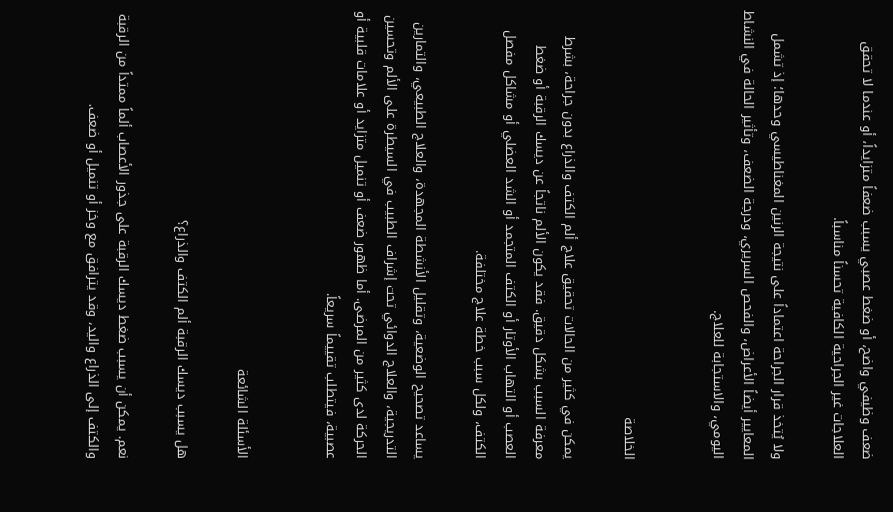ضعف وظيفي واضح، أو ضغط عصبي يسبب ضعفاً متزايداً، أو عندما لا تحقق العلاجات غير الجراحية الكافية تحسناً مناسباً.

ولا يُتخذ قرار الجراحة اعتماداً على نتيجة الرنين المغناطيسي وحدها؛ إذ تشمل المعايير أيضاً الأعراض، والفحص السريري، ودرجة الضعف، وتأثير الحالة في النشاط اليومي، والاستجابة للعلاج.


الخلاصة

يمكن في كثير من الحالات تحقيق علاج ألم الكتف والذراع بدون جراحة، بشرط معرفة السبب بشكل دقيق. فقد يكون الألم ناتجاً عن ديسك الرقبة أو ضغط العصب أو التهاب الأوتار أو الكتف المتجمد أو الشد العضلي أو مشاكل مفصل الكتف، ولكل سبب خطة علاج مختلفة.

يساعد تصحيح الوضعية، وتقليل الأنشطة المجهدة، والعلاج الطبيعي، والتمارين التدريجية، والعلاج الدوائي تحت إشراف الطبيب في السيطرة على الألم وتحسين الحركة لدى كثير من المرضى. أما ظهور ضعف أو تنميل متزايد أو علامات قلبية أو عصبية، فيتطلب تقييماً سريعاً.


الأسئلة الشائعة

هل يسبب ديسك الرقبة ألم الكتف والذراع؟

نعم. يمكن أن يسبب ضغط ديسك الرقبة على جذور الأعصاب ألماً ممتداً من الرقبة والكتف إلى الذراع واليد، وقد يترافق مع وخز أو تنميل أو ضعف.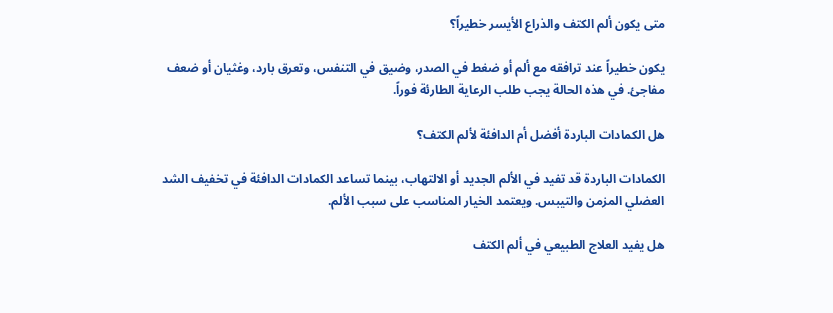متى يكون ألم الكتف والذراع الأيسر خطيراً؟

يكون خطيراً عند ترافقه مع ألم أو ضغط في الصدر، وضيق في التنفس، وتعرق بارد، وغثيان أو ضعف مفاجئ. في هذه الحالة يجب طلب الرعاية الطارئة فوراً.

هل الكمادات الباردة أفضل أم الدافئة لألم الكتف؟

الكمادات الباردة قد تفيد في الألم الجديد أو الالتهاب، بينما تساعد الكمادات الدافئة في تخفيف الشد العضلي المزمن والتيبس. ويعتمد الخيار المناسب على سبب الألم.

هل يفيد العلاج الطبيعي في ألم الكتف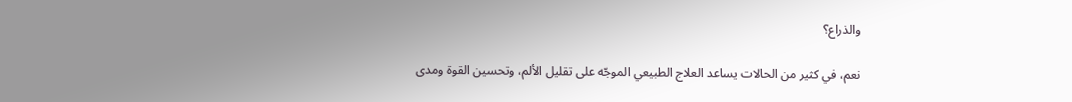والذراع؟

نعم، في كثير من الحالات يساعد العلاج الطبيعي الموجّه على تقليل الألم، وتحسين القوة ومدى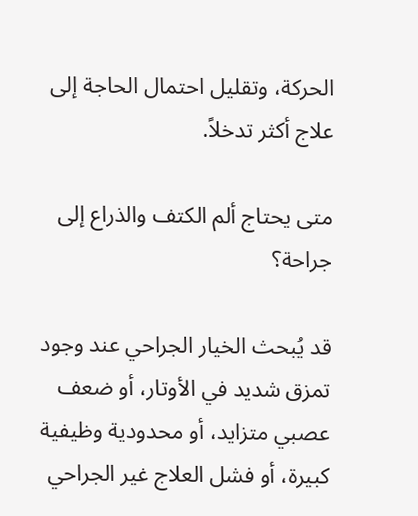الحركة، وتقليل احتمال الحاجة إلى علاج أكثر تدخلاً.

متى يحتاج ألم الكتف والذراع إلى جراحة؟

قد يُبحث الخيار الجراحي عند وجود تمزق شديد في الأوتار، أو ضعف عصبي متزايد، أو محدودية وظيفية كبيرة، أو فشل العلاج غير الجراحي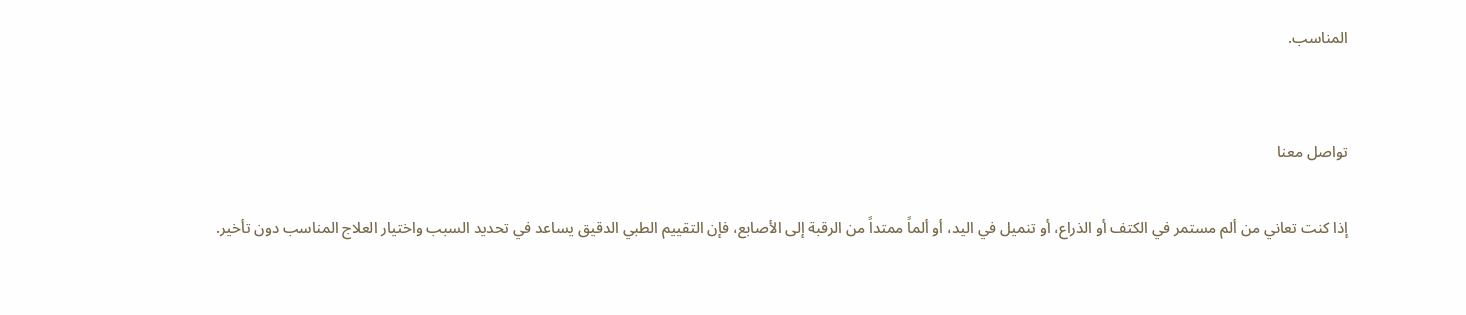المناسب.


تواصل معنا

إذا كنت تعاني من ألم مستمر في الكتف أو الذراع، أو تنميل في اليد، أو ألماً ممتداً من الرقبة إلى الأصابع، فإن التقييم الطبي الدقيق يساعد في تحديد السبب واختيار العلاج المناسب دون تأخير.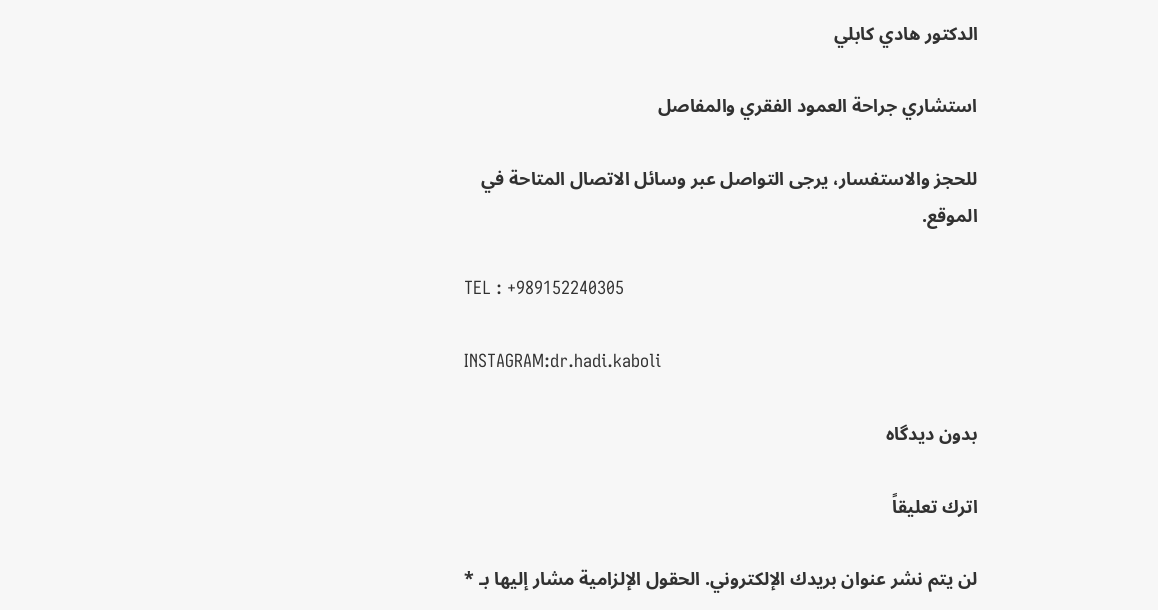الدكتور هادي كابلي

استشاري جراحة العمود الفقري والمفاصل

للحجز والاستفسار، يرجى التواصل عبر وسائل الاتصال المتاحة في الموقع.

TEL : +989152240305

INSTAGRAM:dr.hadi.kaboli

بدون دیدگاه

اترك تعليقاً

لن يتم نشر عنوان بريدك الإلكتروني. الحقول الإلزامية مشار إليها بـ *